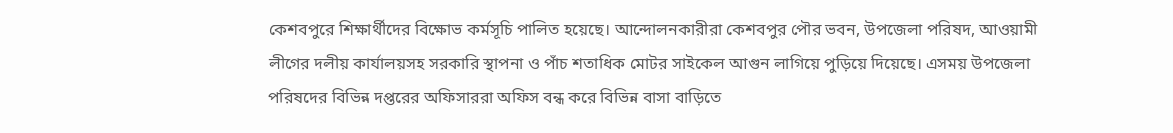কেশবপুরে শিক্ষার্থীদের বিক্ষোভ কর্মসূচি পালিত হয়েছে। আন্দোলনকারীরা কেশবপুর পৌর ভবন, উপজেলা পরিষদ, আওয়ামী লীগের দলীয় কার্যালয়সহ সরকারি স্থাপনা ও পাঁচ শতাধিক মোটর সাইকেল আগুন লাগিয়ে পুড়িয়ে দিয়েছে। এসময় উপজেলা পরিষদের বিভিন্ন দপ্তরের অফিসাররা অফিস বন্ধ করে বিভিন্ন বাসা বাড়িতে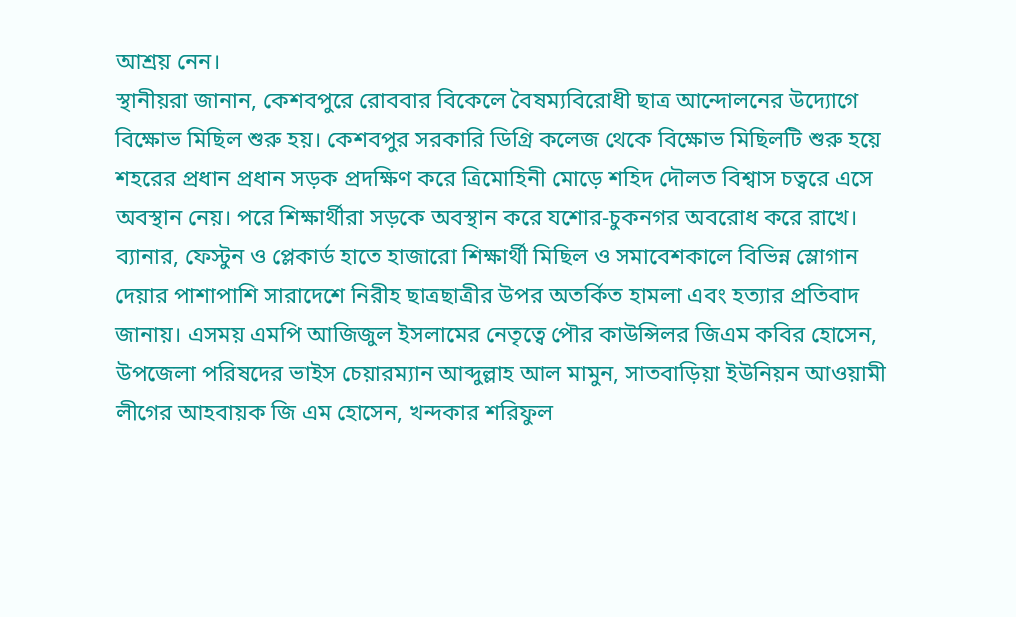আশ্রয় নেন।
স্থানীয়রা জানান, কেশবপুরে রোববার বিকেলে বৈষম্যবিরোধী ছাত্র আন্দোলনের উদ্যোগে বিক্ষোভ মিছিল শুরু হয়। কেশবপুর সরকারি ডিগ্রি কলেজ থেকে বিক্ষোভ মিছিলটি শুরু হয়ে শহরের প্রধান প্রধান সড়ক প্রদক্ষিণ করে ত্রিমোহিনী মোড়ে শহিদ দৌলত বিশ্বাস চত্বরে এসে অবস্থান নেয়। পরে শিক্ষার্থীরা সড়কে অবস্থান করে যশোর-চুকনগর অবরোধ করে রাখে। ব্যানার, ফেস্টুন ও প্লেকার্ড হাতে হাজারো শিক্ষার্থী মিছিল ও সমাবেশকালে বিভিন্ন স্লোগান দেয়ার পাশাপাশি সারাদেশে নিরীহ ছাত্রছাত্রীর উপর অতর্কিত হামলা এবং হত্যার প্রতিবাদ জানায়। এসময় এমপি আজিজুল ইসলামের নেতৃত্বে পৌর কাউন্সিলর জিএম কবির হোসেন, উপজেলা পরিষদের ভাইস চেয়ারম্যান আব্দুল্লাহ আল মামুন, সাতবাড়িয়া ইউনিয়ন আওয়ামী লীগের আহবায়ক জি এম হোসেন, খন্দকার শরিফুল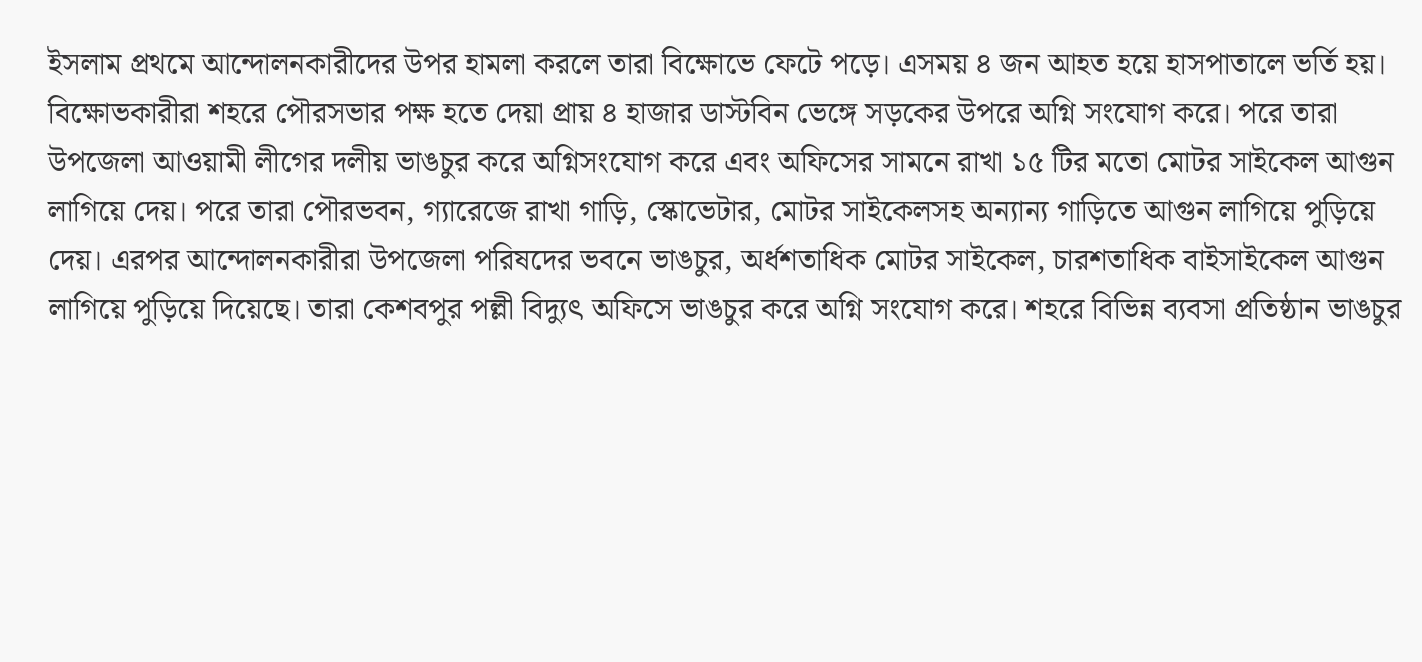ইসলাম প্রথমে আন্দোলনকারীদের উপর হামলা করলে তারা বিক্ষোভে ফেটে পড়ে। এসময় ৪ জন আহত হয়ে হাসপাতালে ভর্তি হয়। বিক্ষোভকারীরা শহরে পৌরসভার পক্ষ হতে দেয়া প্রায় ৪ হাজার ডাস্টবিন ভেঙ্গে সড়কের উপরে অগ্নি সংযোগ করে। পরে তারা উপজেলা আওয়ামী লীগের দলীয় ভাঙচুর করে অগ্নিসংযোগ করে এবং অফিসের সামনে রাখা ১৫ টির মতো মোটর সাইকেল আগুন লাগিয়ে দেয়। পরে তারা পৌরভবন, গ্যারেজে রাখা গাড়ি, স্কোভেটার, মোটর সাইকেলসহ অন্যান্য গাড়িতে আগুন লাগিয়ে পুড়িয়ে দেয়। এরপর আন্দোলনকারীরা উপজেলা পরিষদের ভবনে ভাঙচুর, অর্ধশতাধিক মোটর সাইকেল, চারশতাধিক বাইসাইকেল আগুন লাগিয়ে পুড়িয়ে দিয়েছে। তারা কেশবপুর পল্লী বিদ্যুৎ অফিসে ভাঙচুর করে অগ্নি সংযোগ করে। শহরে বিভিন্ন ব্যবসা প্রতিষ্ঠান ভাঙচুর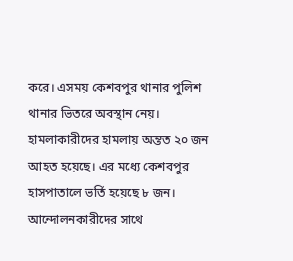করে। এসময় কেশবপুর থানার পুলিশ থানার ভিতরে অবস্থান নেয়। হামলাকারীদের হামলায় অন্তত ২০ জন আহত হয়েছে। এর মধ্যে কেশবপুর হাসপাতালে ভর্তি হয়েছে ৮ জন। আন্দোলনকারীদের সাথে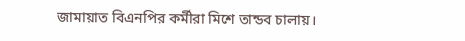জামায়াত বিএনপির কর্মীরা মিশে তান্ডব চালায়।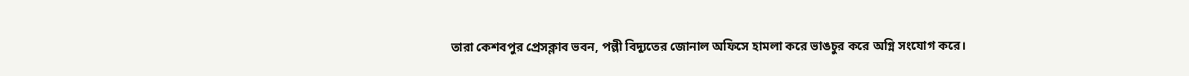তারা কেশবপুর প্রেসক্লাব ভবন, পল্লী বিদ্যুতের জোনাল অফিসে হামলা করে ভাঙচুর করে অগ্নি সংযোগ করে।